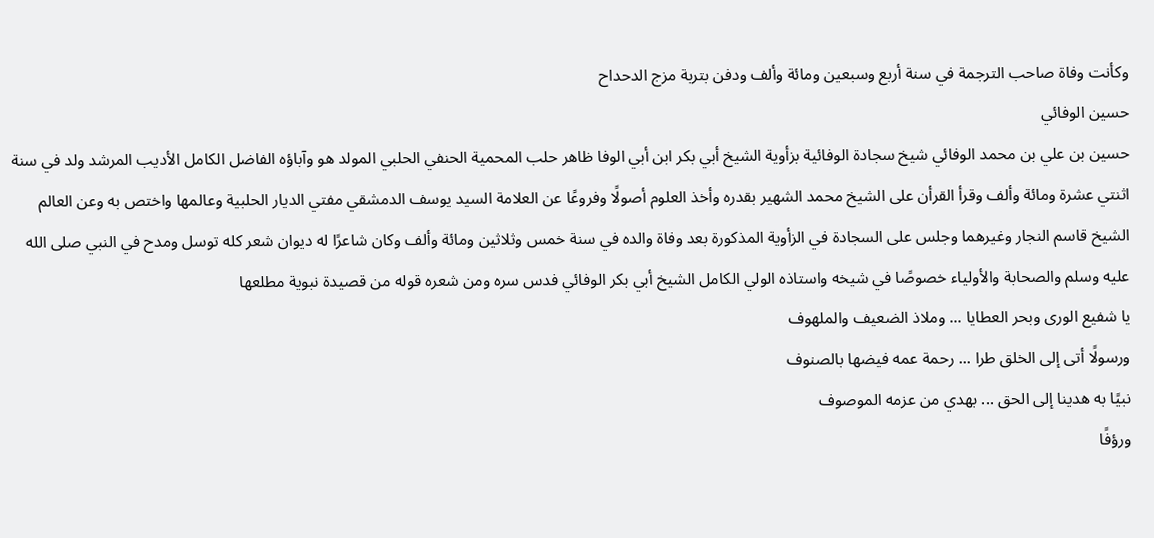وكأنت وفاة صاحب الترجمة في سنة أربع وسبعين ومائة وألف ودفن بتربة مزج الدحداح
حسين الوفائي
حسين بن علي بن محمد الوفائي شيخ سجادة الوفائية بزأوية الشيخ أبي بكر ابن أبي الوفا ظاهر حلب المحمية الحنفي الحلبي المولد هو وآباؤه الفاضل الكامل الأديب المرشد ولد في سنة اثنتي عشرة ومائة وألف وقرأ القرأن على الشيخ محمد الشهير بقدره وأخذ العلوم أصولًا وفروعًا عن العلامة السيد يوسف الدمشقي مفتي الديار الحلبية وعالمها واختص به وعن العالم الشيخ قاسم النجار وغيرهما وجلس على السجادة في الزأوية المذكورة بعد وفاة والده في سنة خمس وثلاثين ومائة وألف وكان شاعرًا له ديوان شعر كله توسل ومدح في النبي صلى الله عليه وسلم والصحابة والأولياء خصوصًا في شيخه واستاذه الولي الكامل الشيخ أبي بكر الوفائي فدس سره ومن شعره قوله من قصيدة نبوية مطلعها
يا شفيع الورى وبحر العطايا ... وملاذ الضعيف والملهوف
ورسولًا أتى إلى الخلق طرا ... رحمة عمه فيضها بالصنوف
نبيًا به هدينا إلى الحق ... بهدي من عزمه الموصوف
ورؤفًا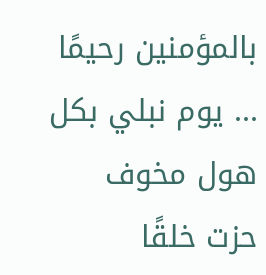بالمؤمنين رحيمًا ... يوم نبلي بكل هول مخوف
حزت خلقًا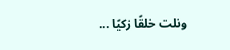ونلت خلقًا زكيًا ...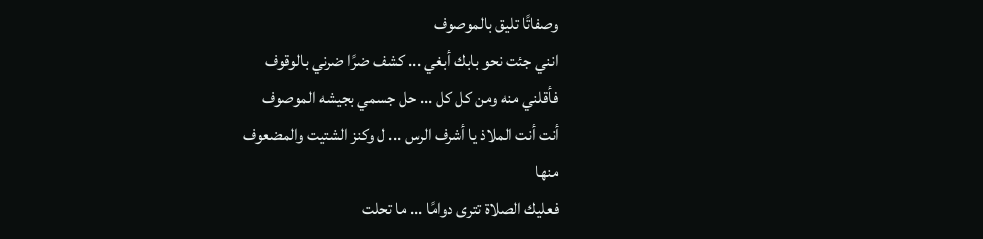وصفاتًا تليق بالموصوف
انني جئت نحو بابك أبغي ... كشف ضرًا ضرني بالوقوف
فأقلني منه ومن كل كل ... حل جسمي بجيشه الموصوف
أنت أنت الملاذ يا أشرف الرس ... ل وكنز الشتيت والمضعوف
منها
فعليك الصلاة تترى دوامًا ... ما تحلت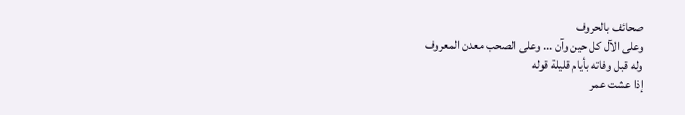صحائف بالحروف
وعلى الآل كل حين وآن ... وعلى الصحب معدن المعروف
وله قبل وفاته بأيام قليلة قوله
إذا عشت عمر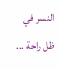النسر في ظل راحة ...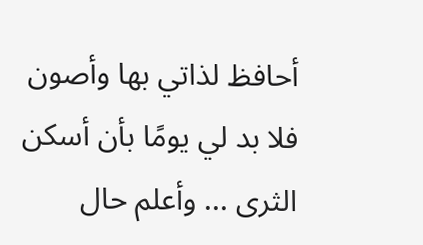أحافظ لذاتي بها وأصون
فلا بد لي يومًا بأن أسكن الثرى ... وأعلم حال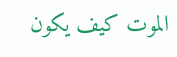الموت كيف يكون